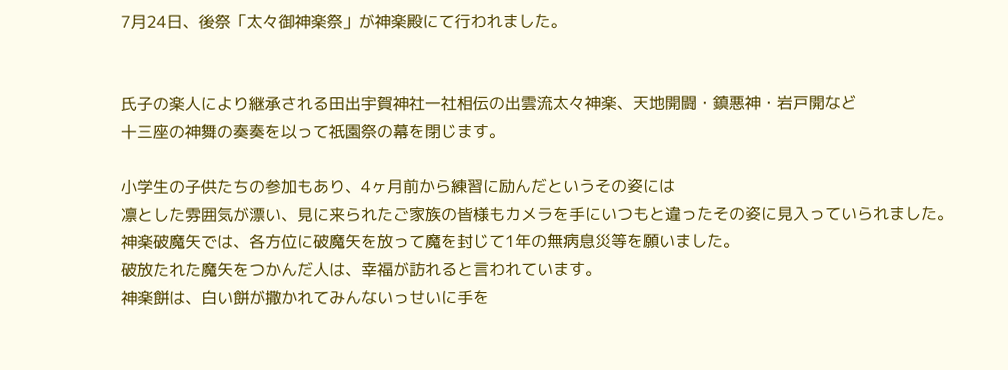7月24日、後祭「太々御神楽祭」が神楽殿にて行われました。


氏子の楽人により継承される田出宇賀神社一社相伝の出雲流太々神楽、天地開闘・鎮悪神・岩戸開など
十三座の神舞の奏奏を以って祇園祭の幕を閉じます。

小学生の子供たちの参加もあり、4ヶ月前から練習に励んだというその姿には
凛とした雰囲気が漂い、見に来られたご家族の皆様もカメラを手にいつもと違ったその姿に見入っていられました。
神楽破魔矢では、各方位に破魔矢を放って魔を封じて1年の無病息災等を願いました。
破放たれた魔矢をつかんだ人は、幸福が訪れると言われています。
神楽餅は、白い餅が撒かれてみんないっせいに手を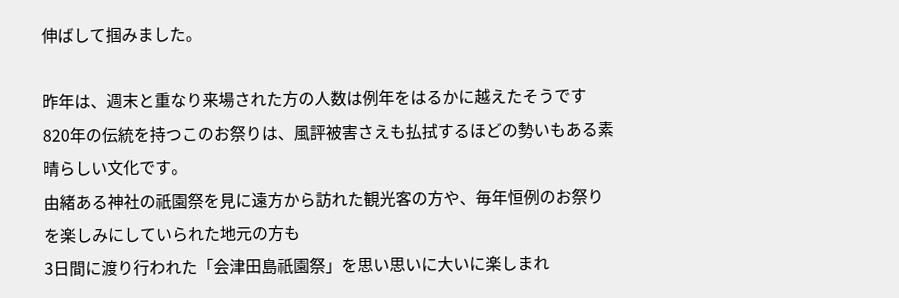伸ばして掴みました。

昨年は、週末と重なり来場された方の人数は例年をはるかに越えたそうです
820年の伝統を持つこのお祭りは、風評被害さえも払拭するほどの勢いもある素晴らしい文化です。
由緒ある神社の祇園祭を見に遠方から訪れた観光客の方や、毎年恒例のお祭りを楽しみにしていられた地元の方も
3日間に渡り行われた「会津田島祇園祭」を思い思いに大いに楽しまれ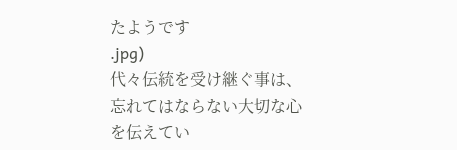たようです
.jpg)
代々伝統を受け継ぐ事は、忘れてはならない大切な心を伝えてい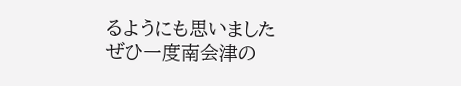るようにも思いました
ぜひ一度南会津の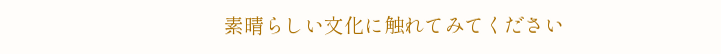素晴らしい文化に触れてみてください